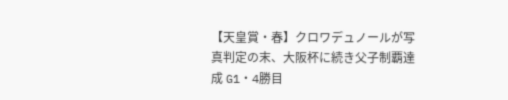【天皇賞・春】クロワデュノールが写真判定の末、大阪杯に続き父子制覇達成 G1・4勝目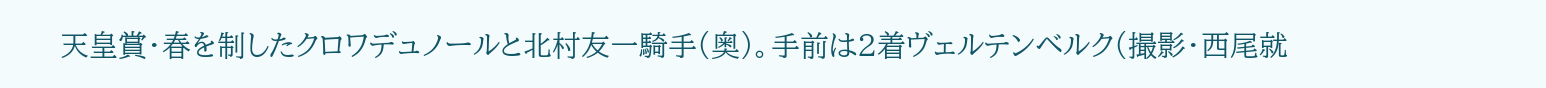天皇賞・春を制したクロワデュノールと北村友一騎手(奥)。手前は2着ヴェルテンベルク(撮影・西尾就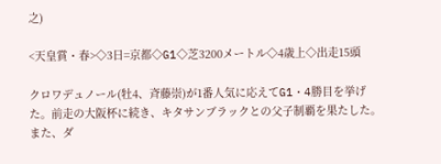之)

<天皇賞・春>◇3日=京都◇G1◇芝3200メートル◇4歳上◇出走15頭

クロワデュノール(牡4、斉藤崇)が1番人気に応えてG1・4勝目を挙げた。前走の大阪杯に続き、キタサンブラックとの父子制覇を果たした。また、ダ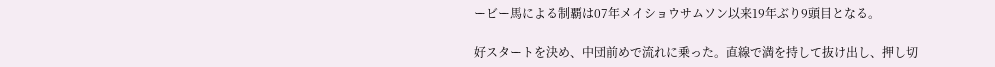ービー馬による制覇は07年メイショウサムソン以来19年ぶり9頭目となる。

好スタートを決め、中団前めで流れに乗った。直線で満を持して抜け出し、押し切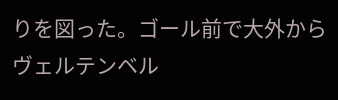りを図った。ゴール前で大外からヴェルテンベル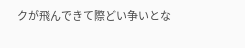クが飛んできて際どい争いとな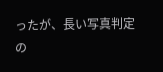ったが、長い写真判定の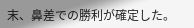末、鼻差での勝利が確定した。